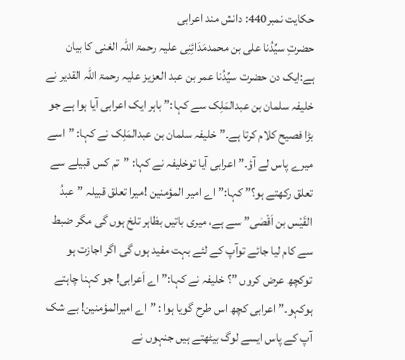حکایت نمبر440: دانش مند اعرابی
حضرتِ سیِّدُنا علی بن محمدمَدَائِنِی علیہ رحمۃ اللہ الغنی کا بیان ہے:ایک دن حضرت سیِّدُنا عمر بن عبد العزیز علیہ رحمۃ اللہ القدیر نے خلیفہ سلمان بن عبدالمَلِک سے کہا:” باہر ایک اعرابی آیا ہوا ہے جو بڑا فصیح کلام کرتا ہے۔” خلیفہ سلمان بن عبدالمَلِک نے کہا: ”اسے میرے پاس لے آؤ۔” اعرابی آیا توخلیفہ نے کہا: ”تم کس قبیلے سے تعلق رکھتے ہو؟” کہا:” اے امیر المؤمنین !میرا تعلق قبیلہ ”عبدُ القَیْس بن اَقْصٰی” سے ہے، میری باتیں بظاہر تلخ ہوں گی مگر ضبط سے کام لیا جائے توآپ کے لئے بہت مفید ہوں گی اگر اجازت ہو توکچھ عرض کروں ”؟ خلیفہ نے کہا:” اے اَعرابی! جو کہنا چاہتے ہوکہو۔” اعرابی کچھ اس طرح گویا ہوا : ” اے امیرالمؤمنین! بے شک آپ کے پاس ایسے لوگ بیٹھتے ہیں جنہوں نے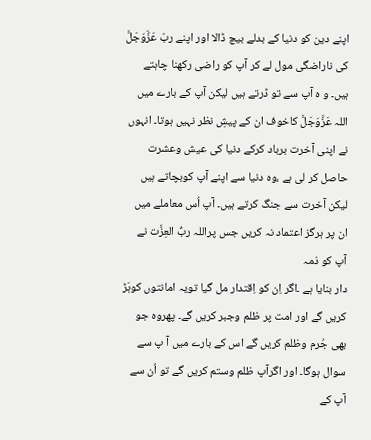اپنے دین کو دنیا کے بدلے بیچ ڈالا اور اپنے ربّ عَزَّوَجَلَّ کی ناراضگی مول لے کر آپ کو راضی رکھنا چاہتے ہیں۔ و ہ آپ سے تو ڈرتے ہیں لیکن آپ کے بارے میں اللہ عَزَّوَجَلَّ کاخوف ان کے پیشِ نظر نہیں ہوتا۔ انہوں نے اپنی آخرت برباد کرکے دنیا کی عیش وعشرت حاصل کر لی ہے ،وہ دنیا سے اپنے آپ کوبچاتے ہیں لیکن آخرت سے جنگ کرتے ہیں۔ آپ اُس معاملے میں ان پر ہرگز اعتماد نہ کریں جس پراللہ ربُّ العِزَّت نے آپ کو ذمہ
دار بنایا ہے ۔اگر اِن کو اِقتدار مل گیا تویہ امانتوں کوہَڑ کریں گے اور امت پر ظلم وجبر کریں گے۔ پھروہ جو بھی جُرم وظلم کریں گے اس کے بارے میں آ پ سے سوال ہوگا۔ اور اگرآپ ظلم وستم کریں گے تو اُن سے آپ کے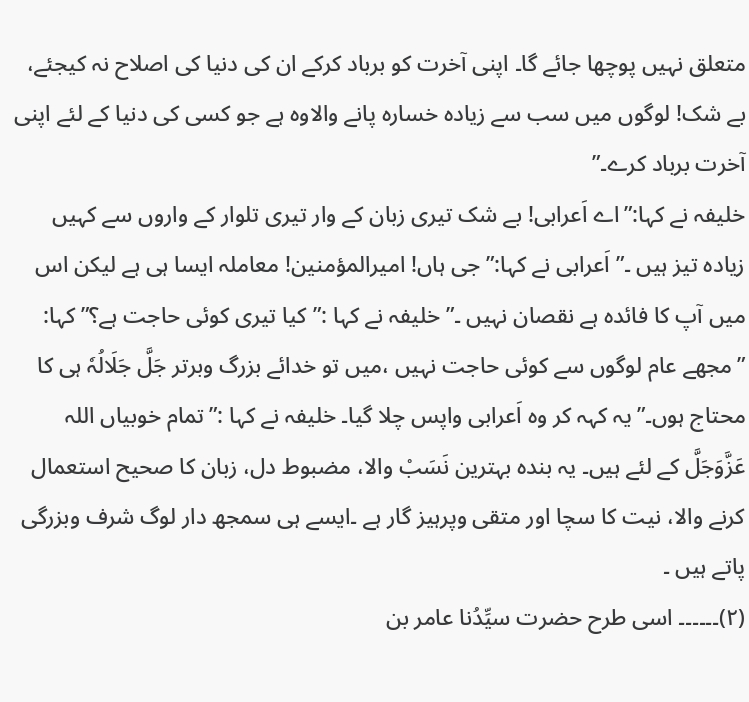متعلق نہیں پوچھا جائے گا۔ اپنی آخرت کو برباد کرکے ان کی دنیا کی اصلاح نہ کیجئے، بے شک! لوگوں میں سب سے زیادہ خسارہ پانے والاوہ ہے جو کسی کی دنیا کے لئے اپنی آخرت برباد کرے۔”
خلیفہ نے کہا:”اے اَعرابی! بے شک تیری زبان کے وار تیری تلوار کے واروں سے کہیں زیادہ تیز ہیں ۔”اَعرابی نے کہا:” جی ہاں! امیرالمؤمنین! معاملہ ایسا ہی ہے لیکن اس میں آپ کا فائدہ ہے نقصان نہیں ۔”خلیفہ نے کہا :”کیا تیری کوئی حاجت ہے؟” کہا: ”مجھے عام لوگوں سے کوئی حاجت نہیں ،میں تو خدائے بزرگ وبرتر جَلَّ جَلَالُہٗ ہی کا محتاج ہوں۔” یہ کہہ کر وہ اَعرابی واپس چلا گیا۔ خلیفہ نے کہا :”تمام خوبیاں اللہ عَزَّوَجَلَّ کے لئے ہیں۔ یہ بندہ بہترین نَسَبْ والا، مضبوط دل، زبان کا صحیح استعمال کرنے والا، نیت کا سچا اور متقی وپرہیز گار ہے ۔ایسے ہی سمجھ دار لوگ شرف وبزرگی پاتے ہیں ۔
(۲)۔۔۔۔۔۔ اسی طرح حضرت سیِّدُنا عامر بن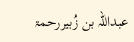عبداللہ بن زُبیررحمۃ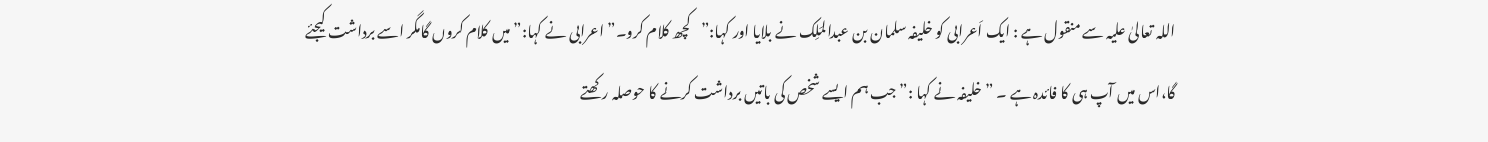اللہ تعالیٰ علیہ سے منقول ہے : ایک اَعرابی کو خلیفہ سلمان بن عبدالمَلِک نے بلایا اور کہا:”کچھ کلام کرو۔” اعرابی نے کہا:” میں کلام کروں گامگر اسے برداشت کیجئے گا،اس میں آپ ہی کا فائدہ ہے ۔ ”خلیفہ نے کہا :”جب ہم ایسے شخص کی باتیں برداشت کرنے کا حوصلہ رکھتے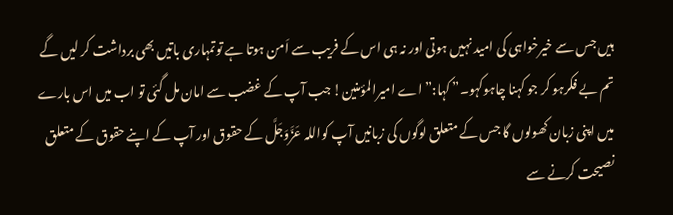ہیں جس سے خیرخواہی کی امید نہیں ہوتی اور نہ ہی اس کے فریب سے اَمن ہوتا ہے توتمہاری باتیں بھی برداشت کر لیں گے تم بے فکرہو کر جو کہنا چاہوکہو۔” کہا:” اے امیرالمؤمنین! جب آپ کے غضب سے امان مل گئی تو اب میں اس بارے میں اپنی زبان کھولوں گا جس کے متعلق لوگوں کی زبانیں آپ کواللہ عَزَّوَجَلَّ کے حقوق اور آپ کے اپنے حقوق کے متعلق نصیحت کرنے سے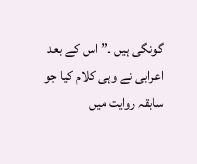گونگی ہیں ۔”اس کے بعد اعرابی نے وہی کلام کیا جو سابقہ روایت میں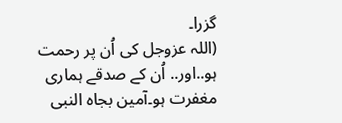گزرا۔
(اللہ عزوجل کی اُن پر رحمت ہو..اور.. اُن کے صدقے ہماری مغفرت ہو۔آمین بجاہ النبی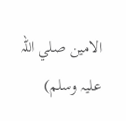الامین صلي اللہ عليہ وسلم)